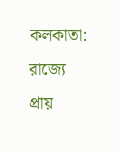কলকাতা: রাজ্যে প্রায়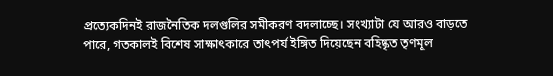প্রত্যেকদিনই রাজনৈতিক দলগুলির সমীকরণ বদলাচ্ছে। সংখ্যাটা যে আরও বাড়তে পারে, গতকালই বিশেষ সাক্ষাৎকারে তাৎপর্য ইঙ্গিত দিয়েছেন বহিষ্কৃত তৃণমূল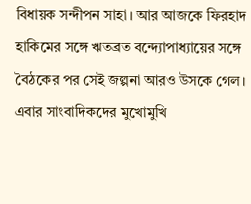বিধায়ক সন্দীপন সাহা। আর আজকে ফিরহাদ হাকিমের সঙ্গে ঋতব্রত বন্দ্যোপাধ্যায়ের সঙ্গে বৈঠকের পর সেই জল্পনা আরও উসকে গেল। এবার সাংবাদিকদের মুখোমুখি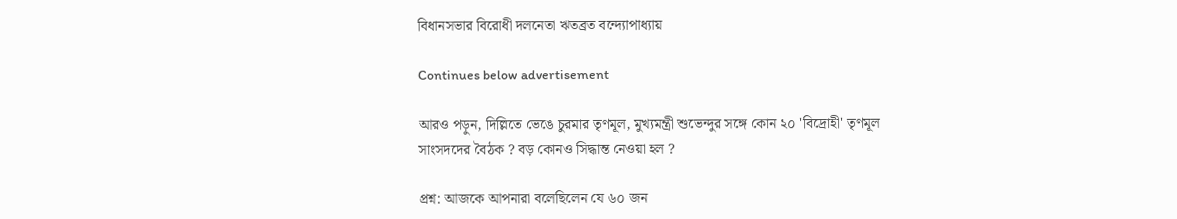বিধানসভার বিরোধী দলনেতা ঋতব্রত বন্দ্যোপাধ্যায়

Continues below advertisement

আরও পড়ুন, দিল্লিতে ভেঙে চুরমার তৃণমূল, মুখ্যমন্ত্রী শুভেন্দুর সঙ্গে কোন ২০ 'বিদ্রোহী' তৃণমূল সাংসদদের বৈঠক ? বড় কোনও সিদ্ধান্ত নেওয়া হল ?

প্রশ্ন: আজকে আপনারা বলেছিলেন যে ৬০ জন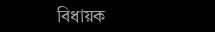বিধায়ক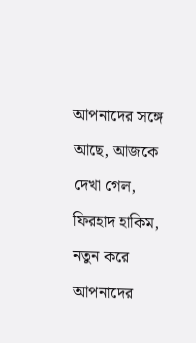আপনাদের সঙ্গে আছে, আজকে দেখা গেল, ফিরহাদ হাকিম, নতুন করে আপনাদের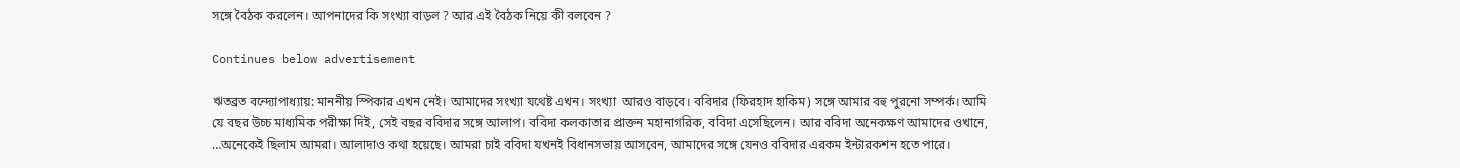সঙ্গে বৈঠক করলেন। আপনাদের কি সংখ্যা বাড়ল ? আর এই বৈঠক নিয়ে কী বলবেন ?

Continues below advertisement

ঋতব্রত বন্দ্যোপাধ্যায়: মাননীয় স্পিকার এখন নেই। আমাদের সংখ্যা যথেষ্ট এখন। সংখ্যা  আরও বাড়বে। ববিদার (ফিরহাদ হাকিম) সঙ্গে আমার বহু পুরনো সম্পর্ক। আমি যে বছর উচ্চ মাধ্যমিক পরীক্ষা দিই, সেই বছর ববিদার সঙ্গে আলাপ। ববিদা কলকাতার প্রাক্তন মহানাগরিক, ববিদা এসেছিলেন। আর ববিদা অনেকক্ষণ আমাদের ওখানে, …অনেকেই ছিলাম আমরা। আলাদাও কথা হয়েছে। আমরা চাই ববিদা যখনই বিধানসভায় আসবেন, আমাদের সঙ্গে যেনও ববিদার এরকম ইন্টারকশন হতে পারে।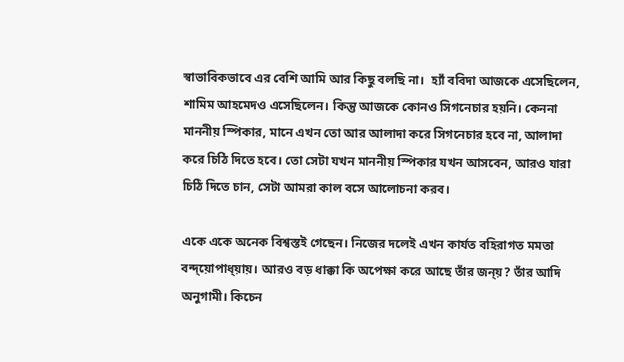স্বাভাবিকভাবে এর বেশি আমি আর কিছু বলছি না।  হ্যাঁ ববিদা আজকে এসেছিলেন, শামিম আহমেদও এসেছিলেন। কিন্তু আজকে কোনও সিগনেচার হয়নি। কেননা মাননীয় স্পিকার, মানে এখন তো আর আলাদা করে সিগনেচার হবে না, আলাদা করে চিঠি দিতে হবে। তো সেটা যখন মাননীয় স্পিকার যখন আসবেন, আরও যারা চিঠি দিতে চান, সেটা আমরা কাল বসে আলোচনা করব।

একে একে অনেক বিশ্বস্তই গেছেন। নিজের দলেই এখন কার্যত বহিরাগত মমতা বন্দ্য়োপাধ্য়ায়। আরও বড় ধাক্কা কি অপেক্ষা করে আছে তাঁর জন্য়? তাঁর আদি অনুগামী। কিচেন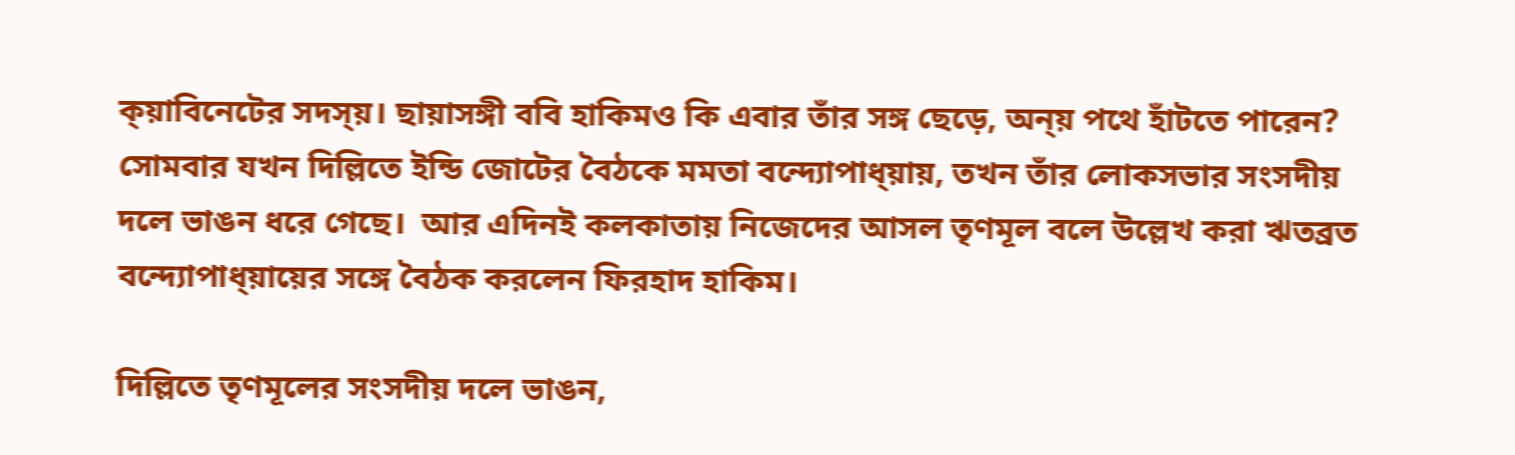ক্য়াবিনেটের সদস্য়। ছায়াসঙ্গী ববি হাকিমও কি এবার তাঁর সঙ্গ ছেড়ে, অন্য় পথে হাঁটতে পারেন? সোমবার যখন দিল্লিতে ইন্ডি জোটের বৈঠকে মমতা বন্দ্যোপাধ্য়ায়, তখন তাঁর লোকসভার সংসদীয় দলে ভাঙন ধরে গেছে।  আর এদিনই কলকাতায় নিজেদের আসল তৃণমূল বলে উল্লেখ করা ঋতব্রত বন্দ্যোপাধ্য়ায়ের সঙ্গে বৈঠক করলেন ফিরহাদ হাকিম।

দিল্লিতে তৃণমূলের সংসদীয় দলে ভাঙন,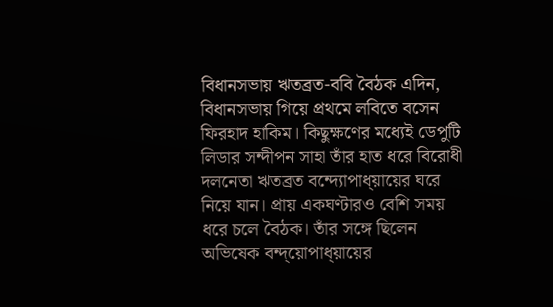বিধানসভায় ঋতব্রত-ববি বৈঠক এদিন, বিধানসভায় গিয়ে প্রথমে লবিতে বসেন ফিরহাদ হাকিম। কিছুক্ষণের মধ্যেই ডেপুটি লিডার সন্দীপন সাহা তাঁর হাত ধরে বিরোধী দলনেতা ঋতব্রত বন্দ্যোপাধ্য়ায়ের ঘরে নিয়ে যান। প্রায় একঘণ্টারও বেশি সময় ধরে চলে বৈঠক। তাঁর সঙ্গে ছিলেন অভিষেক বন্দ্য়োপাধ্য়ায়ের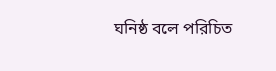ঘনিষ্ঠ বলে পরিচিত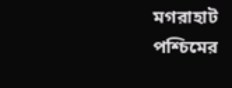মগরাহাট পশ্চিমের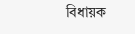বিধায়ক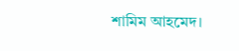শামিম আহমেদ।